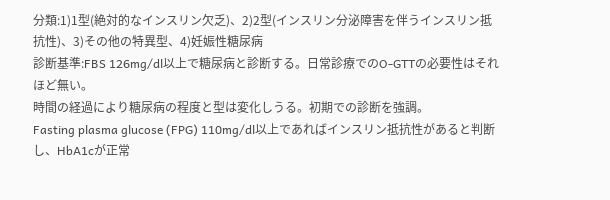分類:1)1型(絶対的なインスリン欠乏)、2)2型(インスリン分泌障害を伴うインスリン抵抗性)、3)その他の特異型、4)妊娠性糖尿病
診断基準:FBS 126mg/dl以上で糖尿病と診断する。日常診療でのO-GTTの必要性はそれほど無い。
時間の経過により糖尿病の程度と型は変化しうる。初期での診断を強調。
Fasting plasma glucose (FPG) 110mg/dl以上であればインスリン抵抗性があると判断し、HbA1cが正常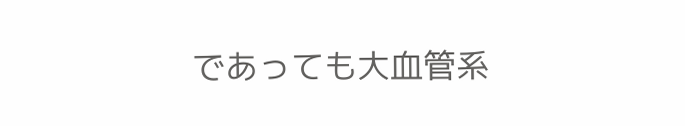であっても大血管系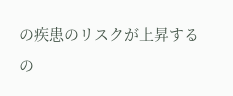の疾患のリスクが上昇するの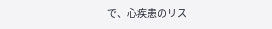で、心疾患のリス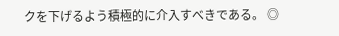クを下げるよう積極的に介入すべきである。 ◎